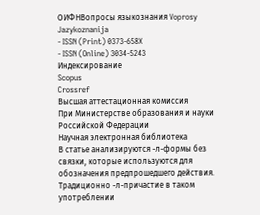ОИФНВопросы языкознания Voprosy Jazykoznanija
- ISSN (Print) 0373-658X
- ISSN (Online) 3034-5243
Индексирование
Scopus
Crossref
Высшая аттестационная комиссия
При Министерстве образования и науки Российской Федерации
Научная электронная библиотека
В статье анализируются -л-формы без связки, которые используются для обозначения предпрошедшего действия. Традиционно -л-причастие в таком употреблении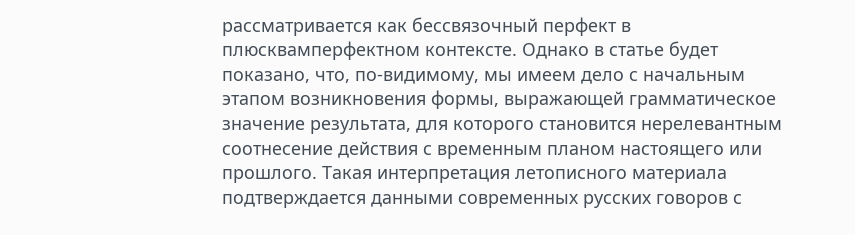рассматривается как бессвязочный перфект в плюсквамперфектном контексте. Однако в статье будет показано, что, по-видимому, мы имеем дело с начальным этапом возникновения формы, выражающей грамматическое значение результата, для которого становится нерелевантным соотнесение действия с временным планом настоящего или прошлого. Такая интерпретация летописного материала подтверждается данными современных русских говоров с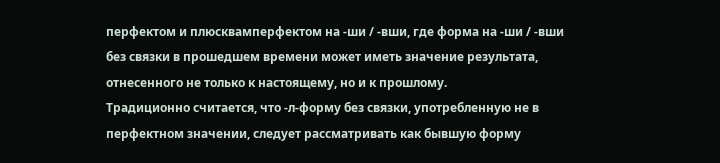перфектом и плюсквамперфектом на -ши / -вши, где форма на -ши / -вши без связки в прошедшем времени может иметь значение результата, отнесенного не только к настоящему, но и к прошлому.
Традиционно считается, что -л-форму без связки, употребленную не в перфектном значении, следует рассматривать как бывшую форму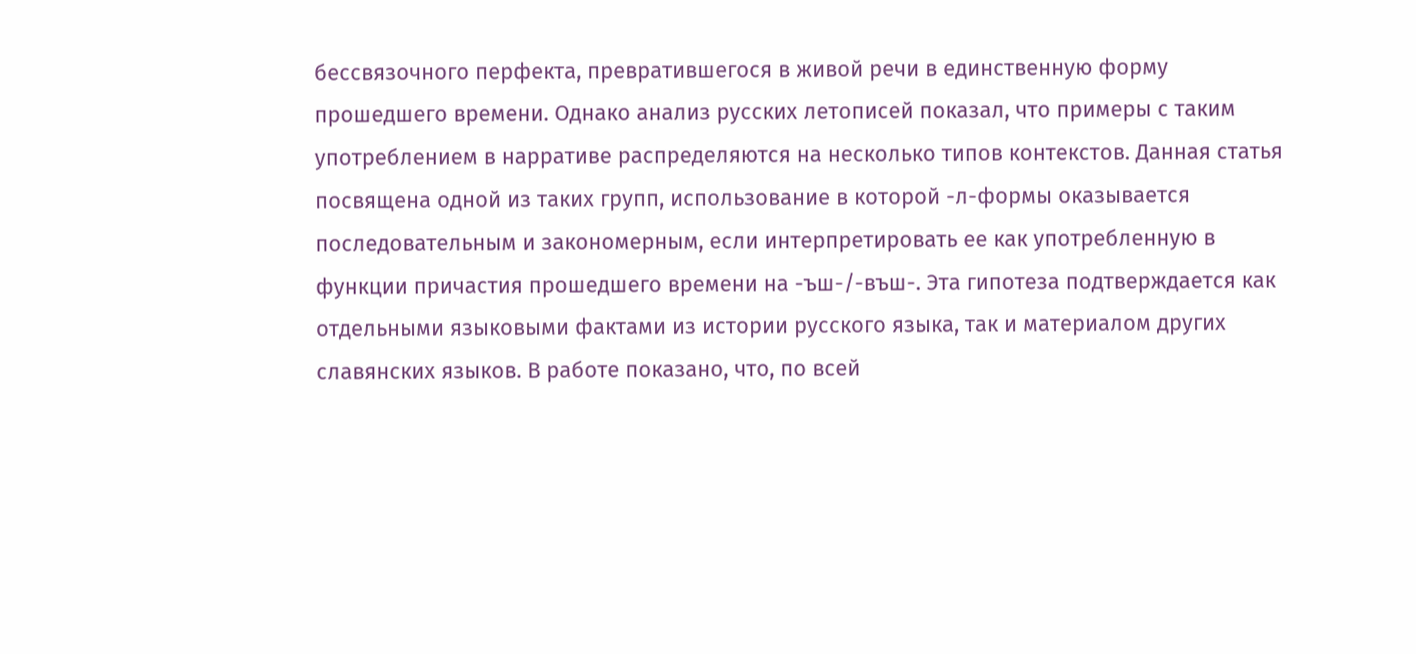бессвязочного перфекта, превратившегося в живой речи в единственную форму прошедшего времени. Однако анализ русских летописей показал, что примеры с таким употреблением в нарративе распределяются на несколько типов контекстов. Данная статья посвящена одной из таких групп, использование в которой -л-формы оказывается последовательным и закономерным, если интерпретировать ее как употребленную в функции причастия прошедшего времени на -ъш-/-въш-. Эта гипотеза подтверждается как отдельными языковыми фактами из истории русского языка, так и материалом других славянских языков. В работе показано, что, по всей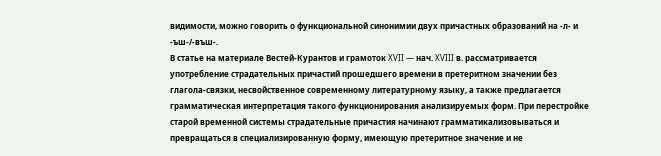видимости, можно говорить о функциональной синонимии двух причастных образований на -л- и -ъш-/-въш-.
В статье на материале Вестей-Курантов и грамоток XVII — нач. XVIII в. рассматривается употребление страдательных причастий прошедшего времени в претеритном значении без глагола-связки, несвойственное современному литературному языку, а также предлагается грамматическая интерпретация такого функционирования анализируемых форм. При перестройке старой временной системы страдательные причастия начинают грамматикализовываться и превращаться в специализированную форму, имеющую претеритное значение и не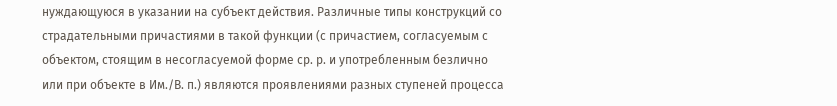нуждающуюся в указании на субъект действия. Различные типы конструкций со страдательными причастиями в такой функции (с причастием, согласуемым с объектом, стоящим в несогласуемой форме ср. р. и употребленным безлично или при объекте в Им./В. п.) являются проявлениями разных ступеней процесса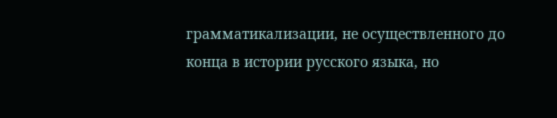грамматикализации, не осуществленного до конца в истории русского языка, но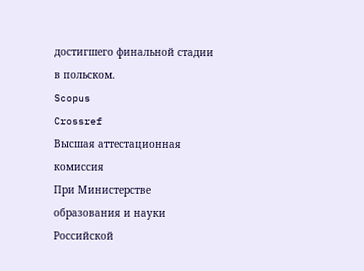достигшего финальной стадии в польском.
Scopus
Crossref
Высшая аттестационная комиссия
При Министерстве образования и науки Российской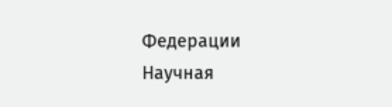Федерации
Научная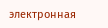электронная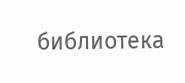библиотека